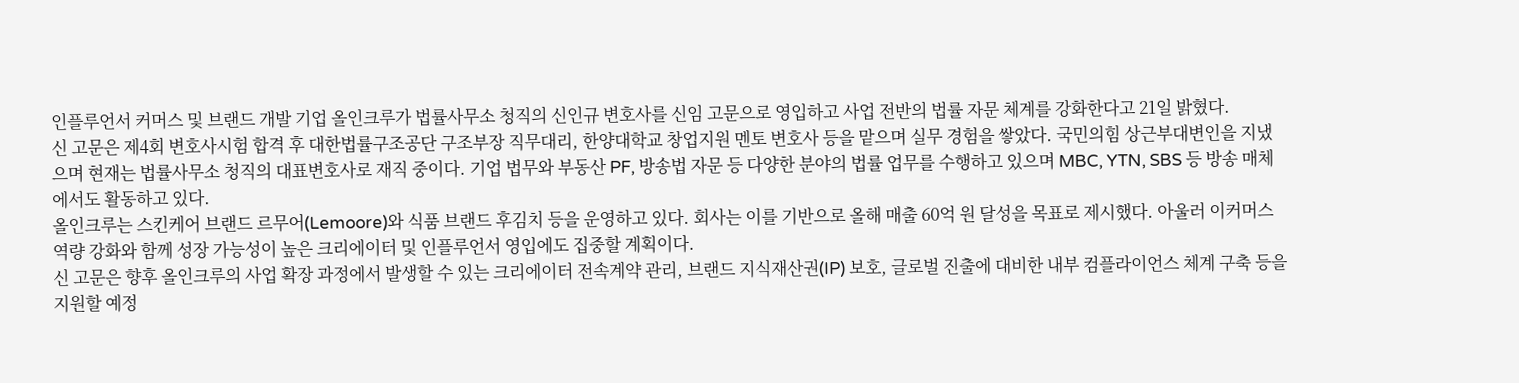인플루언서 커머스 및 브랜드 개발 기업 올인크루가 법률사무소 청직의 신인규 변호사를 신임 고문으로 영입하고 사업 전반의 법률 자문 체계를 강화한다고 21일 밝혔다.
신 고문은 제4회 변호사시험 합격 후 대한법률구조공단 구조부장 직무대리, 한양대학교 창업지원 멘토 변호사 등을 맡으며 실무 경험을 쌓았다. 국민의힘 상근부대변인을 지냈으며 현재는 법률사무소 청직의 대표변호사로 재직 중이다. 기업 법무와 부동산 PF, 방송법 자문 등 다양한 분야의 법률 업무를 수행하고 있으며 MBC, YTN, SBS 등 방송 매체에서도 활동하고 있다.
올인크루는 스킨케어 브랜드 르무어(Lemoore)와 식품 브랜드 후김치 등을 운영하고 있다. 회사는 이를 기반으로 올해 매출 60억 원 달성을 목표로 제시했다. 아울러 이커머스 역량 강화와 함께 성장 가능성이 높은 크리에이터 및 인플루언서 영입에도 집중할 계획이다.
신 고문은 향후 올인크루의 사업 확장 과정에서 발생할 수 있는 크리에이터 전속계약 관리, 브랜드 지식재산권(IP) 보호, 글로벌 진출에 대비한 내부 컴플라이언스 체계 구축 등을 지원할 예정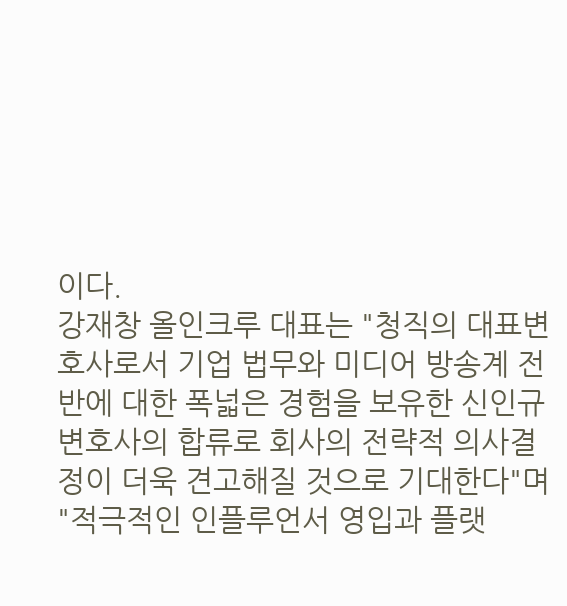이다.
강재창 올인크루 대표는 "청직의 대표변호사로서 기업 법무와 미디어 방송계 전반에 대한 폭넓은 경험을 보유한 신인규 변호사의 합류로 회사의 전략적 의사결정이 더욱 견고해질 것으로 기대한다"며 "적극적인 인플루언서 영입과 플랫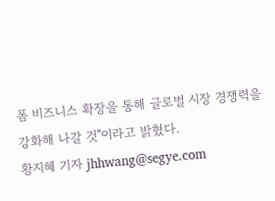폼 비즈니스 확장을 통해 글로벌 시장 경쟁력을 강화해 나갈 것"이라고 밝혔다.
황지혜 기자 jhhwang@segye.com